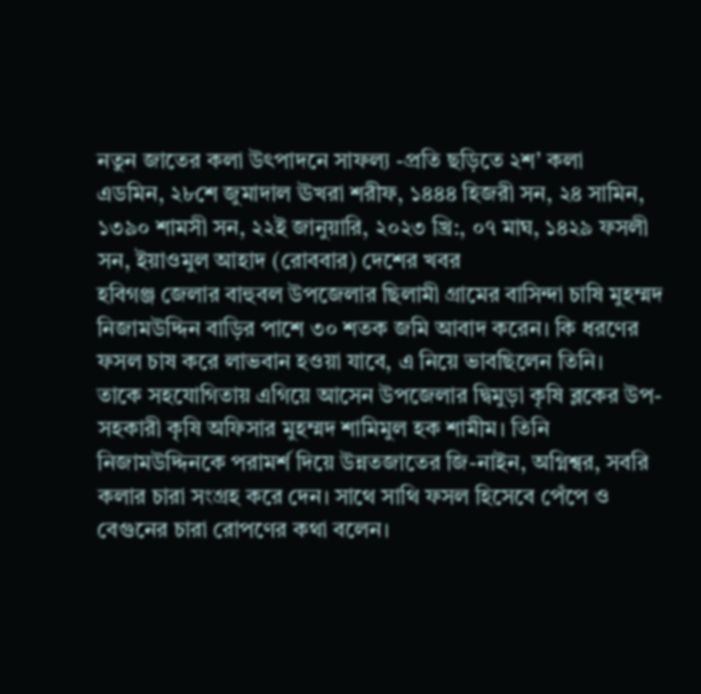নতুন জাতের কলা উৎপাদনে সাফল্য -প্রতি ছড়িতে ২শ’ কলা
এডমিন, ২৮শে জুমাদাল ঊখরা শরীফ, ১৪৪৪ হিজরী সন, ২৪ সামিন, ১৩৯০ শামসী সন, ২২ই জানুয়ারি, ২০২৩ খ্রি:, ০৭ মাঘ, ১৪২৯ ফসলী সন, ইয়াওমুল আহাদ (রোববার) দেশের খবর
হবিগঞ্জ জেলার বাহুবল উপজেলার ছিলামী গ্রামের বাসিন্দা চাষি মুহম্মদ নিজামউদ্দিন বাড়ির পাশে ৩০ শতক জমি আবাদ করেন। কি ধরণের ফসল চাষ করে লাভবান হওয়া যাবে, এ নিয়ে ভাবছিলেন তিনি।
তাকে সহযোগিতায় এগিয়ে আসেন উপজেলার দ্বিমুড়া কৃষি ব্লকের উপ-সহকারী কৃষি অফিসার মুহম্মদ শামিমুল হক শামীম। তিনি নিজামউদ্দিনকে পরামর্শ দিয়ে উন্নতজাতের জি-নাইন, অগ্নিশ্বর, সবরি কলার চারা সংগ্রহ করে দেন। সাথে সাথি ফসল হিসেবে পেঁপে ও বেগুনের চারা রোপণের কথা বলেন।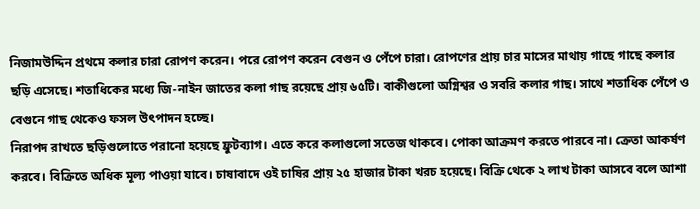নিজামউদ্দিন প্রথমে কলার চারা রোপণ করেন। পরে রোপণ করেন বেগুন ও পেঁপে চারা। রোপণের প্রায় চার মাসের মাথায় গাছে গাছে কলার ছড়ি এসেছে। শতাধিকের মধ্যে জি-নাইন জাতের কলা গাছ রয়েছে প্রায় ৬৫টি। বাকীগুলো অগ্নিশ্বর ও সবরি কলার গাছ। সাথে শতাধিক পেঁপে ও বেগুনে গাছ থেকেও ফসল উৎপাদন হচ্ছে।
নিরাপদ রাখতে ছড়িগুলোতে পরানো হয়েছে ফ্রুটব্যাগ। এতে করে কলাগুলো সতেজ থাকবে। পোকা আক্রমণ করতে পারবে না। ক্রেতা আকর্ষণ করবে। বিক্রিতে অধিক মূল্য পাওয়া যাবে। চাষাবাদে ওই চাষির প্রায় ২৫ হাজার টাকা খরচ হয়েছে। বিক্রি থেকে ২ লাখ টাকা আসবে বলে আশা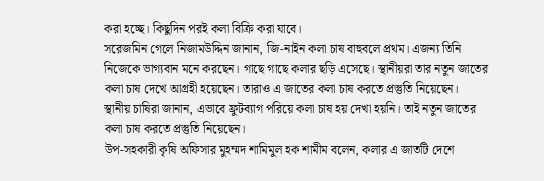করা হচ্ছে। কিছুদিন পরই কলা বিক্রি করা যাবে।
সরেজমিন গেলে নিজামউদ্দিন জানান, জি-নাইন কলা চাষ বাহুবলে প্রথম। এজন্য তিনি নিজেকে ভাগ্যবান মনে করছেন। গাছে গাছে কলার ছড়ি এসেছে। স্থানীয়রা তার নতুন জাতের কলা চাষ দেখে আগ্রহী হয়েছেন। তারাও এ জাতের কলা চাষ করতে প্রস্তুতি নিয়েছেন।
স্থানীয় চাষিরা জানান, এভাবে ফ্রুটব্যাগ পরিয়ে কলা চাষ হয় দেখা হয়নি। তাই নতুন জাতের কলা চাষ করতে প্রস্তুতি নিয়েছেন।
উপ-সহকারী কৃষি অফিসার মুহম্মদ শামিমুল হক শামীম বলেন, কলার এ জাতটি দেশে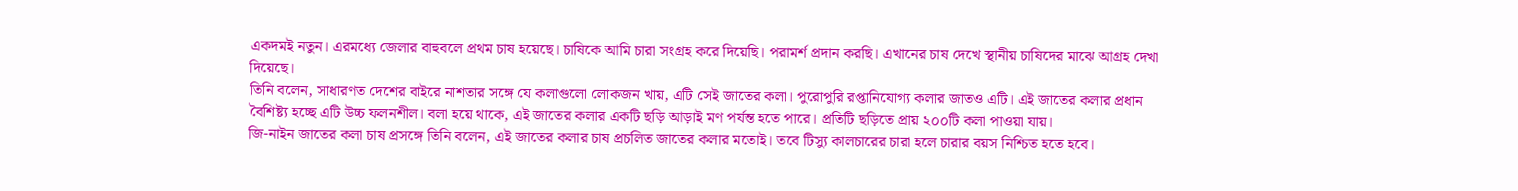একদমই নতুন। এরমধ্যে জেলার বাহুবলে প্রথম চাষ হয়েছে। চাষিকে আমি চারা সংগ্রহ করে দিয়েছি। পরামর্শ প্রদান করছি। এখানের চাষ দেখে স্থানীয় চাষিদের মাঝে আগ্রহ দেখা দিয়েছে।
তিনি বলেন, সাধারণত দেশের বাইরে নাশতার সঙ্গে যে কলাগুলো লোকজন খায়, এটি সেই জাতের কলা। পুরোপুরি রপ্তানিযোগ্য কলার জাতও এটি। এই জাতের কলার প্রধান বৈশিষ্ট্য হচ্ছে এটি উচ্চ ফলনশীল। বলা হয়ে থাকে, এই জাতের কলার একটি ছড়ি আড়াই মণ পর্যন্ত হতে পারে। প্রতিটি ছড়িতে প্রায় ২০০টি কলা পাওয়া যায়।
জি-নাইন জাতের কলা চাষ প্রসঙ্গে তিনি বলেন, এই জাতের কলার চাষ প্রচলিত জাতের কলার মতোই। তবে টিস্যু কালচারের চারা হলে চারার বয়স নিশ্চিত হতে হবে।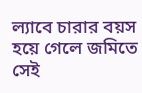ল্যাবে চারার বয়স হয়ে গেলে জমিতে সেই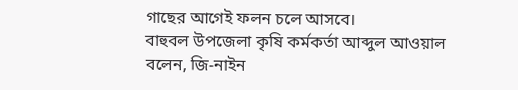গাছের আগেই ফলন চলে আসবে।
বাহুবল উপজেলা কৃষি কর্মকর্তা আব্দুল আওয়াল বলেন, জি-নাইন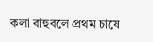কলা বাহুবলে প্রথম চাষে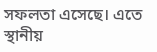সফলতা এসেছে। এতে স্থানীয়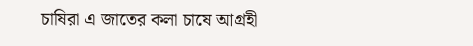চাষিরা এ জাতের কলা চাষে আগ্রহী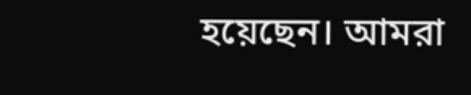হয়েছেন। আমরা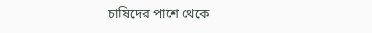চাষিদের পাশে থেকে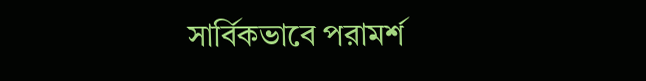সার্বিকভাবে পরামর্শ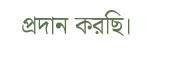প্রদান করছি।